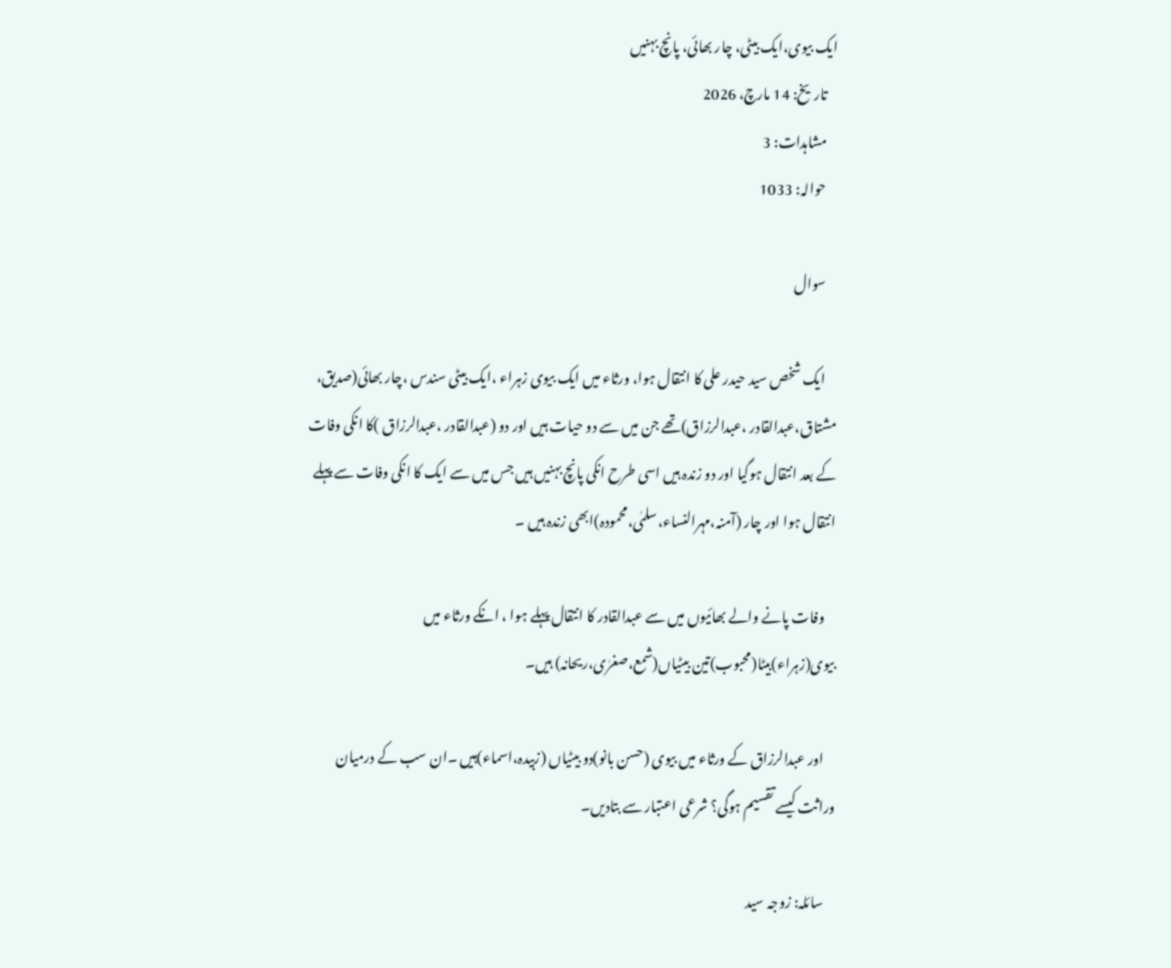ایک بیوی،ایک بیٹی، چار بھائی، پانچ بہنیں
    تاریخ: 14 مارچ، 2026
    مشاہدات: 3
    حوالہ: 1033

    سوال

    ایک شخص سید حیدر علی کا انتقال ہوا، ورثاء میں ایک بیوی زہراء ،ایک بیٹی سندس ،چار بھائی(صدیق، مشتاق،عبدالقادر ،عبدالرزاق)تھے جن میں سے دو حیات ہیں اور دو (عبدالقادر ،عبدالرزاق )کا انکی وفات کے بعد انتقال ہوگیا اور دو زندہ ہیں اسی طرح انکی پانچ بہنیں ہیں جس میں سے ایک کا انکی وفات سے پہلے انتقال ہوا اور چار (آمنہ،مہرالنساء،سلمٰی،محمودہ)ابھی زندہ ہیں ۔

    وفات پانے والے بھائیوں میں سے عبدالقادر کا انتقال پہلے ہوا ، انکے ورثاء میں بیوی(زہراء)بیٹا(محبوب)تین بیٹیاں(شمع،صغرٰی،ریحانہ) ہیں۔

    اور عبدالرزاق کے ورثاء میں بیوی (حسن بانو)دو بیٹیاں (زبیدہ،اسماء)ہیں ۔ان سب کے درمیان وراثت کیسے تقسیم ہوگی؟ شرعی اعتبار سے بتادیں۔

    سائلہ: زوجہ سید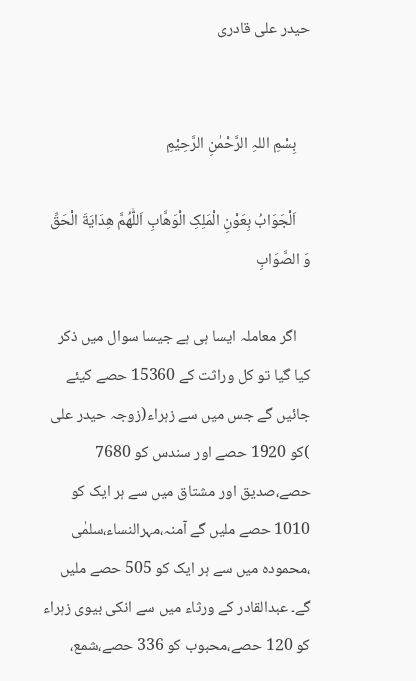حیدر علی قادری


    بِسْمِ اللہِ الرَّحْمٰنِ الرَّحِيْمِ

    اَلْجَوَابُ بِعَوْنِ الْمَلِکِ الْوَھَّابِ اَللّٰھُمَّ ھِدَايَةَ الْحَقِّ وَ الصَّوَابِ

    اگر معاملہ ایسا ہی ہے جیسا سوال میں ذکر کیا گیا تو کل وراثت کے 15360 حصے کیئے جائیں گے جس میں سے زہراء(زوجہ حیدر علی )کو 1920 حصے اور سندس کو 7680 حصے،صدیق اور مشتاق میں سے ہر ایک کو 1010 حصے ملیں گے آمنہ،مہرالنساء،سلمٰی ،محمودہ میں سے ہر ایک کو 505 حصے ملیں گے۔ عبدالقادر کے ورثاء میں سے انکی بیوی زہراء کو 120 حصے،محبوب کو 336 حصے،شمع،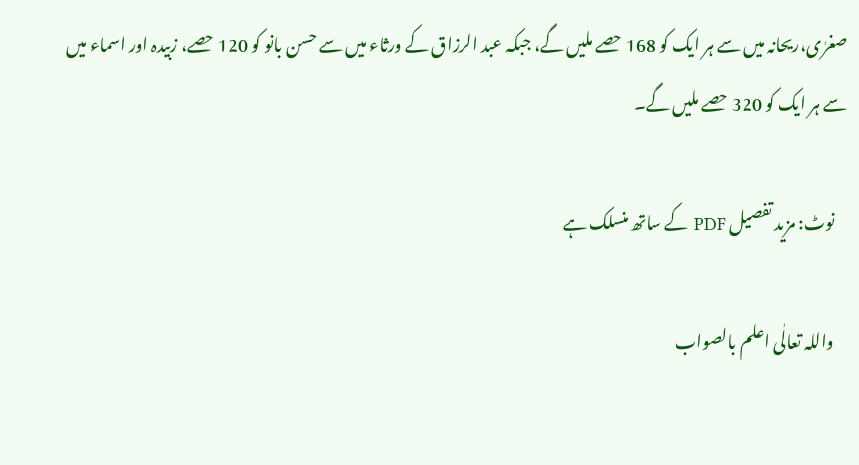صغرٰی،ریحانہ میں سے ہر ایک کو 168 حصے ملیں گے، جبکہ عبد الرزاق کے ورثاء میں سے حسن بانو کو 120 حصے، زبیدہ اور اسماء میں سے ہر ایک کو 320 حصے ملیں گے۔

    نوٹ: مزید تفصیل PDF کے ساتھ منسلک ہے

    واللہ تعالٰی اعلم بالصواب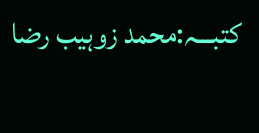کتبـــہ:محمد زوہیب رضا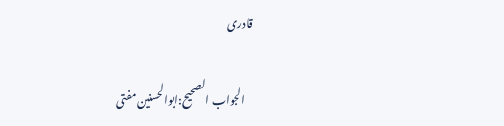قادری

    الجواب الصحیح:ابوالحسنین مفتی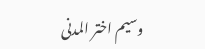وسیم اختر المدنی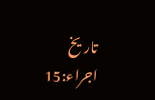تاریخ اجراء:15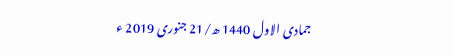جمادی الاول 1440 ھ/21 جنوری 2019 ء